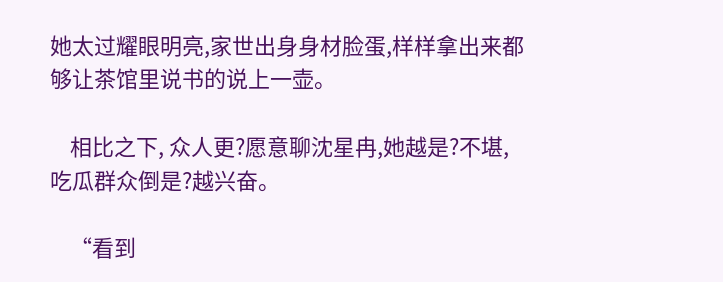她太过耀眼明亮,家世出身身材脸蛋,样样拿出来都够让茶馆里说书的说上一壶。

    相比之下, 众人更?愿意聊沈星冉,她越是?不堪, 吃瓜群众倒是?越兴奋。

    “看到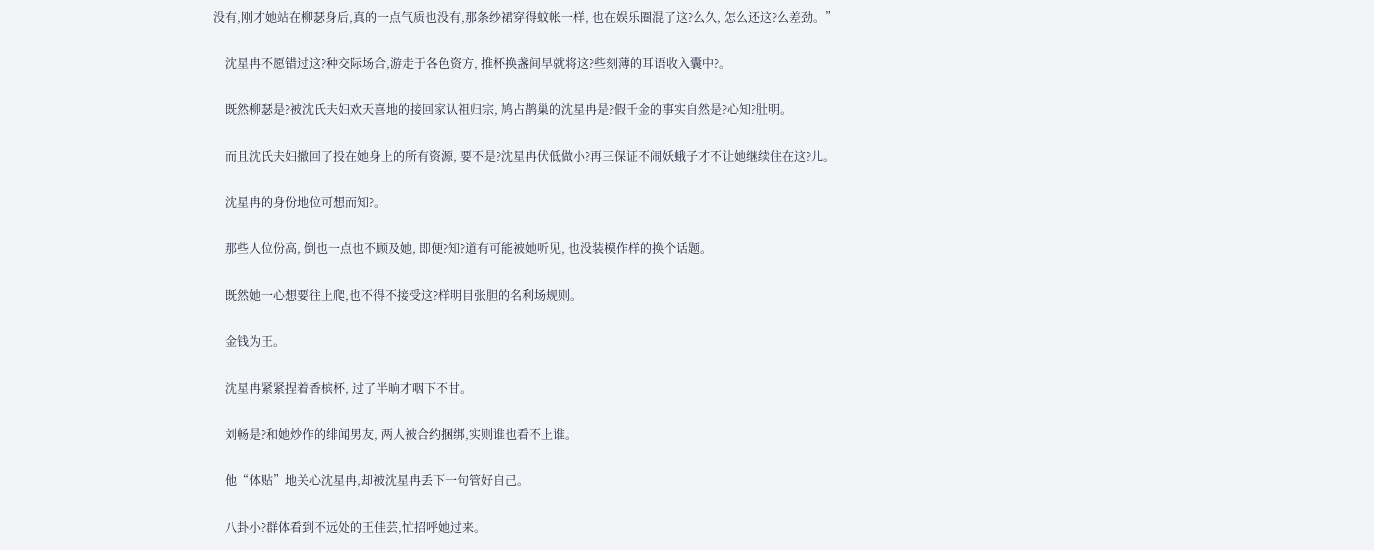没有,刚才她站在柳瑟身后,真的一点气质也没有,那条纱裙穿得蚊帐一样, 也在娱乐圈混了这?么久, 怎么还这?么差劲。”

    沈星冉不愿错过这?种交际场合,游走于各色资方, 推杯换盏间早就将这?些刻薄的耳语收入囊中?。

    既然柳瑟是?被沈氏夫妇欢天喜地的接回家认祖归宗, 鸠占鹊巢的沈星冉是?假千金的事实自然是?心知?肚明。

    而且沈氏夫妇撤回了投在她身上的所有资源, 要不是?沈星冉伏低做小?再三保证不闹妖蛾子才不让她继续住在这?儿。

    沈星冉的身份地位可想而知?。

    那些人位份高, 倒也一点也不顾及她, 即便?知?道有可能被她听见, 也没装模作样的换个话题。

    既然她一心想要往上爬,也不得不接受这?样明目张胆的名利场规则。

    金钱为王。

    沈星冉紧紧捏着香槟杯, 过了半晌才咽下不甘。

    刘畅是?和她炒作的绯闻男友, 两人被合约捆绑,实则谁也看不上谁。

    他“体贴”地关心沈星冉,却被沈星冉丢下一句管好自己。

    八卦小?群体看到不远处的王佳芸,忙招呼她过来。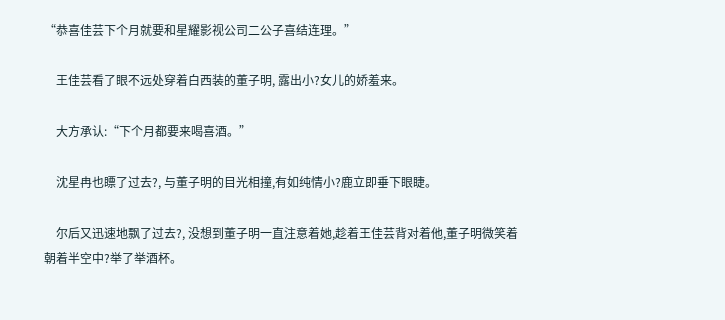“恭喜佳芸下个月就要和星耀影视公司二公子喜结连理。”

    王佳芸看了眼不远处穿着白西装的董子明, 露出小?女儿的娇羞来。

    大方承认:“下个月都要来喝喜酒。”

    沈星冉也瞟了过去?, 与董子明的目光相撞,有如纯情小?鹿立即垂下眼睫。

    尔后又迅速地飘了过去?, 没想到董子明一直注意着她,趁着王佳芸背对着他,董子明微笑着朝着半空中?举了举酒杯。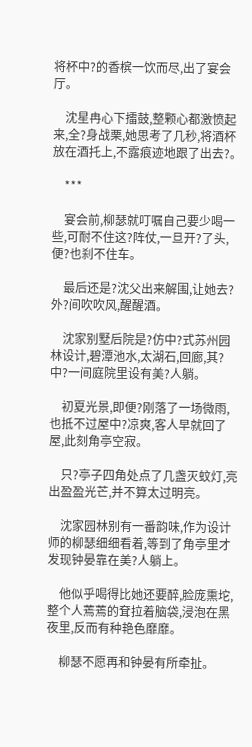将杯中?的香槟一饮而尽,出了宴会厅。

    沈星冉心下擂鼓,整颗心都激愤起来,全?身战栗,她思考了几秒,将酒杯放在酒托上,不露痕迹地跟了出去?。

    ***

    宴会前,柳瑟就叮嘱自己要少喝一些,可耐不住这?阵仗,一旦开?了头,便?也刹不住车。

    最后还是?沈父出来解围,让她去?外?间吹吹风,醒醒酒。

    沈家别墅后院是?仿中?式苏州园林设计,碧潭池水,太湖石,回廊,其?中?一间庭院里设有美?人躺。

    初夏光景,即便?刚落了一场微雨,也抵不过屋中?凉爽,客人早就回了屋,此刻角亭空寂。

    只?亭子四角处点了几盏灭蚊灯,亮出盈盈光芒,并不算太过明亮。

    沈家园林别有一番韵味,作为设计师的柳瑟细细看着,等到了角亭里才发现钟晏靠在美?人躺上。

    他似乎喝得比她还要醉,脸庞熏坨,整个人蔫蔫的耷拉着脑袋,浸泡在黑夜里,反而有种艳色靡靡。

    柳瑟不愿再和钟晏有所牵扯。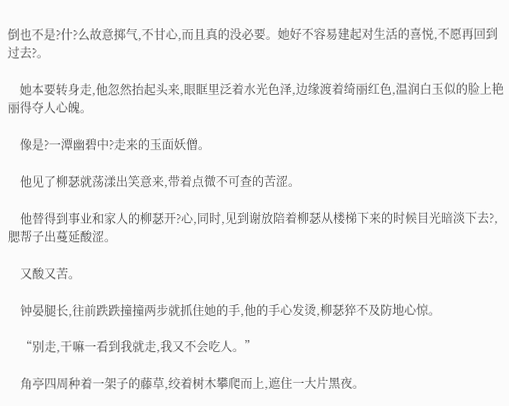倒也不是?什?么故意掷气,不甘心,而且真的没必要。她好不容易建起对生活的喜悦,不愿再回到过去?。

    她本要转身走,他忽然抬起头来,眼眶里泛着水光色泽,边缘渡着绮丽红色,温润白玉似的脸上艳丽得夺人心魄。

    像是?一潭幽碧中?走来的玉面妖僧。

    他见了柳瑟就荡漾出笑意来,带着点微不可查的苦涩。

    他替得到事业和家人的柳瑟开?心,同时,见到谢放陪着柳瑟从楼梯下来的时候目光暗淡下去?,腮帮子出蔓延酸涩。

    又酸又苦。

    钟晏腿长,往前跌跌撞撞两步就抓住她的手,他的手心发烫,柳瑟猝不及防地心惊。

    “别走,干嘛一看到我就走,我又不会吃人。”

    角亭四周种着一架子的藤草,绞着树木攀爬而上,遮住一大片黑夜。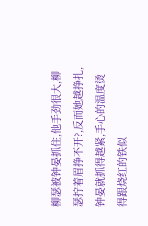柳瑟被钟晏抓住,他手劲很大,柳瑟拧着眉挣不开?,反而她越挣扎,钟晏就抓得越紧,手心的温度烫得跟烧红的铁似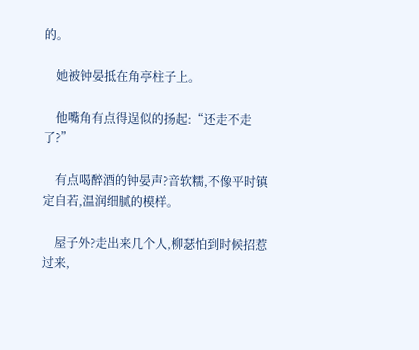的。

    她被钟晏抵在角亭柱子上。

    他嘴角有点得逞似的扬起:“还走不走了?”

    有点喝醉酒的钟晏声?音软糯,不像平时镇定自若,温润细腻的模样。

    屋子外?走出来几个人,柳瑟怕到时候招惹过来,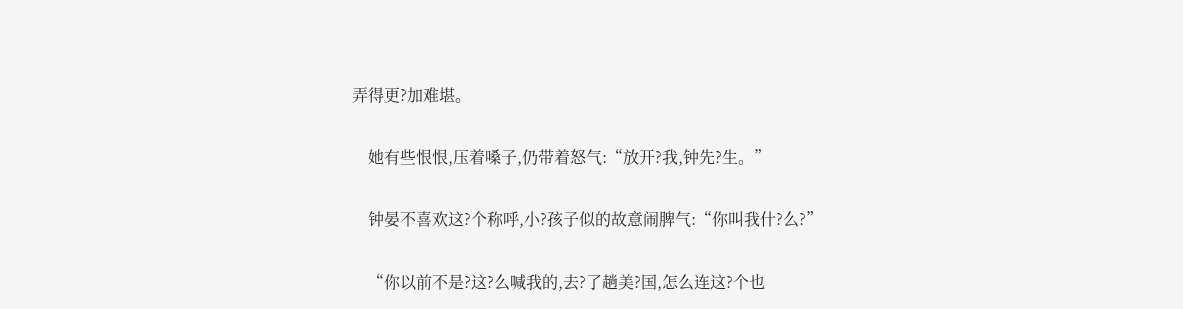弄得更?加难堪。

    她有些恨恨,压着嗓子,仍带着怒气:“放开?我,钟先?生。”

    钟晏不喜欢这?个称呼,小?孩子似的故意闹脾气:“你叫我什?么?”

    “你以前不是?这?么喊我的,去?了趟美?国,怎么连这?个也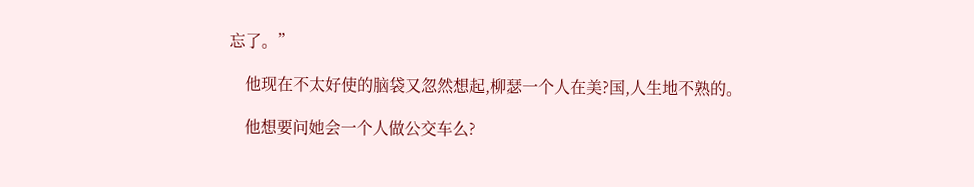忘了。”

    他现在不太好使的脑袋又忽然想起,柳瑟一个人在美?国,人生地不熟的。

    他想要问她会一个人做公交车么?